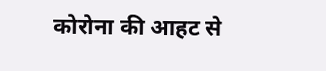कोरोना की आहट से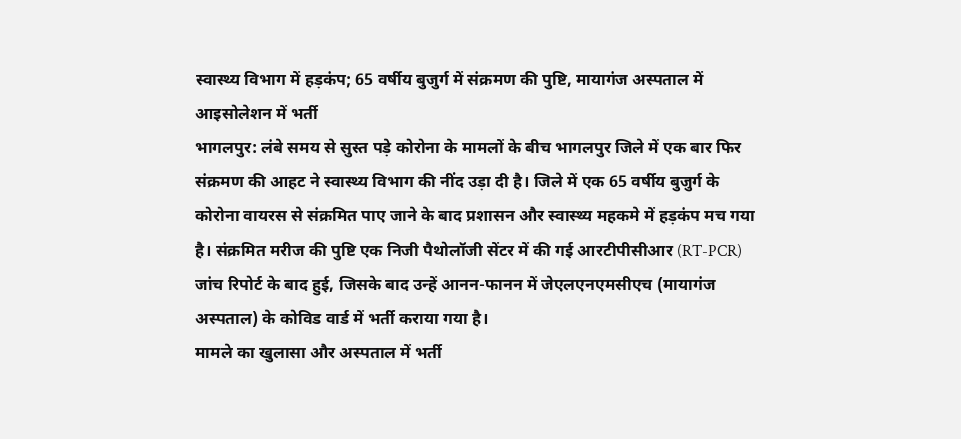स्वास्थ्य विभाग में हड़कंप; 65 वर्षीय बुजुर्ग में संक्रमण की पुष्टि, मायागंज अस्पताल में आइसोलेशन में भर्ती
भागलपुर: लंबे समय से सुस्त पड़े कोरोना के मामलों के बीच भागलपुर जिले में एक बार फिर संक्रमण की आहट ने स्वास्थ्य विभाग की नींद उड़ा दी है। जिले में एक 65 वर्षीय बुजुर्ग के कोरोना वायरस से संक्रमित पाए जाने के बाद प्रशासन और स्वास्थ्य महकमे में हड़कंप मच गया है। संक्रमित मरीज की पुष्टि एक निजी पैथोलॉजी सेंटर में की गई आरटीपीसीआर (RT-PCR) जांच रिपोर्ट के बाद हुई, जिसके बाद उन्हें आनन-फानन में जेएलएनएमसीएच (मायागंज अस्पताल) के कोविड वार्ड में भर्ती कराया गया है।
मामले का खुलासा और अस्पताल में भर्ती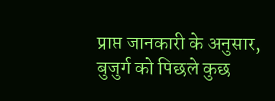प्राप्त जानकारी के अनुसार, बुजुर्ग को पिछले कुछ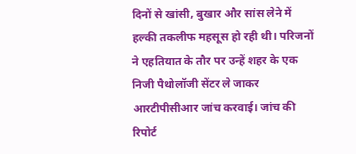दिनों से खांसी, बुखार और सांस लेने में हल्की तकलीफ महसूस हो रही थी। परिजनों ने एहतियात के तौर पर उन्हें शहर के एक निजी पैथोलॉजी सेंटर ले जाकर आरटीपीसीआर जांच करवाई। जांच की रिपोर्ट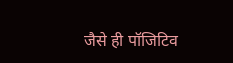जैसे ही पॉजिटिव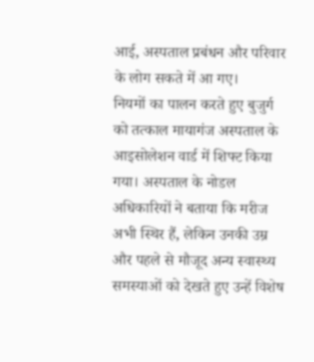आई, अस्पताल प्रबंधन और परिवार के लोग सकते में आ गए।
नियमों का पालन करते हुए बुजुर्ग को तत्काल मायागंज अस्पताल के आइसोलेशन वार्ड में शिफ्ट किया गया। अस्पताल के नोडल अधिकारियों ने बताया कि मरीज अभी स्थिर हैं, लेकिन उनकी उम्र और पहले से मौजूद अन्य स्वास्थ्य समस्याओं को देखते हुए उन्हें विशेष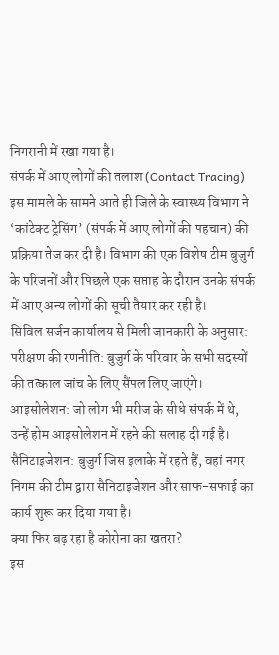निगरानी में रखा गया है।
संपर्क में आए लोगों की तलाश (Contact Tracing)
इस मामले के सामने आते ही जिले के स्वास्थ्य विभाग ने ‘कांटेक्ट ट्रेसिंग’ (संपर्क में आए लोगों की पहचान) की प्रक्रिया तेज कर दी है। विभाग की एक विशेष टीम बुजुर्ग के परिजनों और पिछले एक सप्ताह के दौरान उनके संपर्क में आए अन्य लोगों की सूची तैयार कर रही है।
सिविल सर्जन कार्यालय से मिली जानकारी के अनुसार:
परीक्षण की रणनीति: बुजुर्ग के परिवार के सभी सदस्यों की तत्काल जांच के लिए सैंपल लिए जाएंगे।
आइसोलेशन: जो लोग भी मरीज के सीधे संपर्क में थे, उन्हें होम आइसोलेशन में रहने की सलाह दी गई है।
सैनिटाइजेशन: बुजुर्ग जिस इलाके में रहते हैं, वहां नगर निगम की टीम द्वारा सैनिटाइजेशन और साफ-सफाई का कार्य शुरू कर दिया गया है।
क्या फिर बढ़ रहा है कोरोना का खतरा?
इस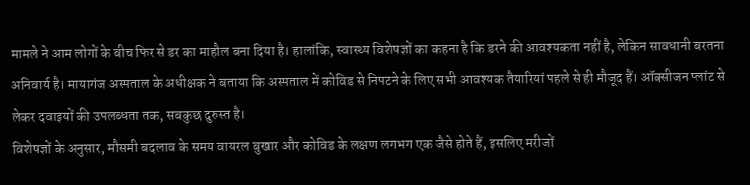मामले ने आम लोगों के बीच फिर से डर का माहौल बना दिया है। हालांकि, स्वास्थ्य विशेषज्ञों का कहना है कि डरने की आवश्यकता नहीं है, लेकिन सावधानी बरतना अनिवार्य है। मायागंज अस्पताल के अधीक्षक ने बताया कि अस्पताल में कोविड से निपटने के लिए सभी आवश्यक तैयारियां पहले से ही मौजूद हैं। ऑक्सीजन प्लांट से लेकर दवाइयों की उपलब्धता तक, सबकुछ दुरुस्त है।
विशेषज्ञों के अनुसार, मौसमी बदलाव के समय वायरल बुखार और कोविड के लक्षण लगभग एक जैसे होते हैं, इसलिए मरीजों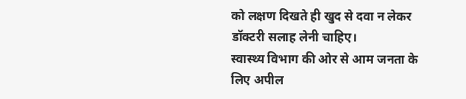को लक्षण दिखते ही खुद से दवा न लेकर डॉक्टरी सलाह लेनी चाहिए।
स्वास्थ्य विभाग की ओर से आम जनता के लिए अपील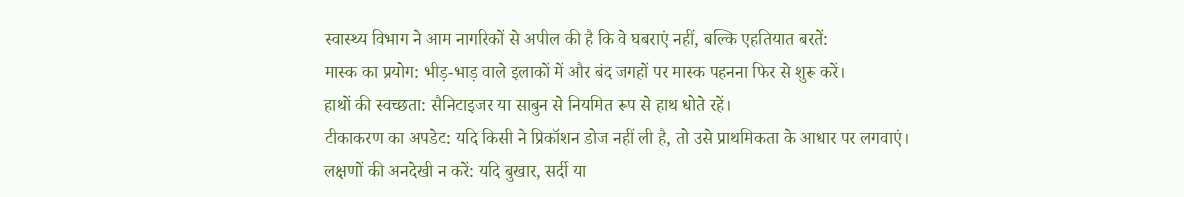स्वास्थ्य विभाग ने आम नागरिकों से अपील की है कि वे घबराएं नहीं, बल्कि एहतियात बरतें:
मास्क का प्रयोग: भीड़-भाड़ वाले इलाकों में और बंद जगहों पर मास्क पहनना फिर से शुरू करें।
हाथों की स्वच्छता: सैनिटाइजर या साबुन से नियमित रूप से हाथ धोते रहें।
टीकाकरण का अपडेट: यदि किसी ने प्रिकॉशन डोज नहीं ली है, तो उसे प्राथमिकता के आधार पर लगवाएं।
लक्षणों की अनदेखी न करें: यदि बुखार, सर्दी या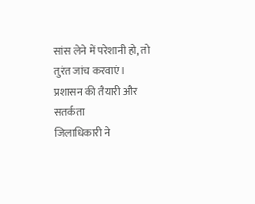सांस लेने में परेशानी हो, तो तुरंत जांच करवाएं।
प्रशासन की तैयारी और सतर्कता
जिलाधिकारी ने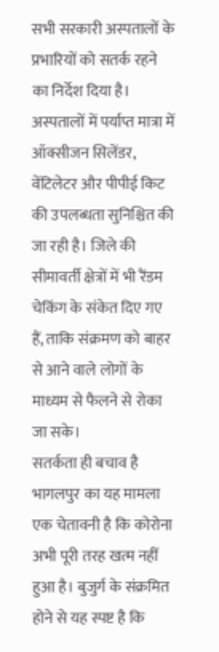सभी सरकारी अस्पतालों के प्रभारियों को सतर्क रहने का निर्देश दिया है। अस्पतालों में पर्याप्त मात्रा में ऑक्सीजन सिलेंडर, वेंटिलेटर और पीपीई किट की उपलब्धता सुनिश्चित की जा रही है। जिले की सीमावर्ती क्षेत्रों में भी रैंडम चेकिंग के संकेत दिए गए हैं, ताकि संक्रमण को बाहर से आने वाले लोगों के माध्यम से फैलने से रोका जा सके।
सतर्कता ही बचाव है
भागलपुर का यह मामला एक चेतावनी है कि कोरोना अभी पूरी तरह खत्म नहीं हुआ है। बुजुर्ग के संक्रमित होने से यह स्पष्ट है कि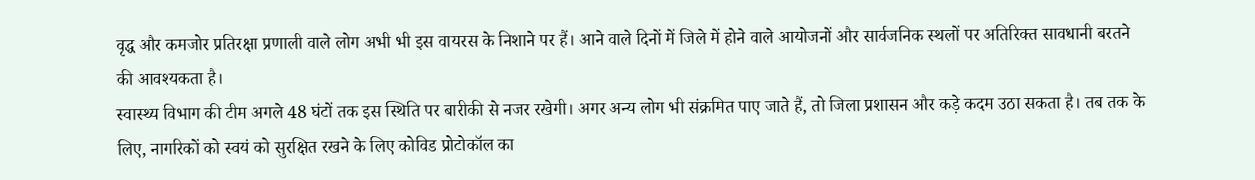वृद्ध और कमजोर प्रतिरक्षा प्रणाली वाले लोग अभी भी इस वायरस के निशाने पर हैं। आने वाले दिनों में जिले में होने वाले आयोजनों और सार्वजनिक स्थलों पर अतिरिक्त सावधानी बरतने की आवश्यकता है।
स्वास्थ्य विभाग की टीम अगले 48 घंटों तक इस स्थिति पर बारीकी से नजर रखेगी। अगर अन्य लोग भी संक्रमित पाए जाते हैं, तो जिला प्रशासन और कड़े कदम उठा सकता है। तब तक के लिए, नागरिकों को स्वयं को सुरक्षित रखने के लिए कोविड प्रोटोकॉल का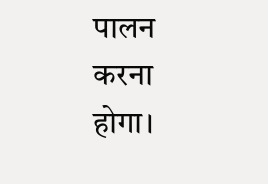पालन करना होगा।